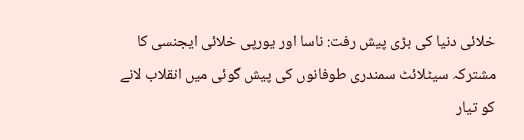خلائی دنیا کی بڑی پیش رفت: ناسا اور یورپی خلائی ایجنسی کا مشترکہ سیٹلائٹ سمندری طوفانوں کی پیش گوئی میں انقلاب لانے کو تیار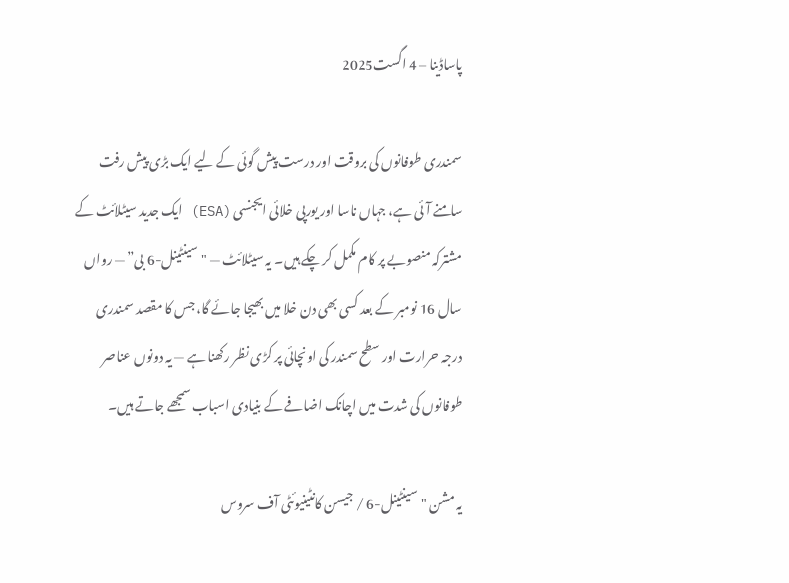پاساڈینا – 4 اگست2025

سمندری طوفانوں کی بروقت اور درست پیش گوئی کے لیے ایک بڑی پیش رفت سامنے آئی ہے، جہاں ناسا اور یورپی خلائی ایجنسی (ESA) ایک جدید سیٹلائٹ کے مشترکہ منصوبے پر کام مکمل کر چکے ہیں۔ یہ سیٹلائٹ — "سینٹینل-6 بی” — رواں سال 16 نومبر کے بعد کسی بھی دن خلا میں بھیجا جائے گا، جس کا مقصد سمندری درجہ حرارت اور سطح سمندر کی اونچائی پر کڑی نظر رکھنا ہے — یہ دونوں عناصر طوفانوں کی شدت میں اچانک اضافے کے بنیادی اسباب سمجھے جاتے ہیں۔

یہ مشن "سینٹینل-6 / جیسن کانٹینیوئٹی آف سروس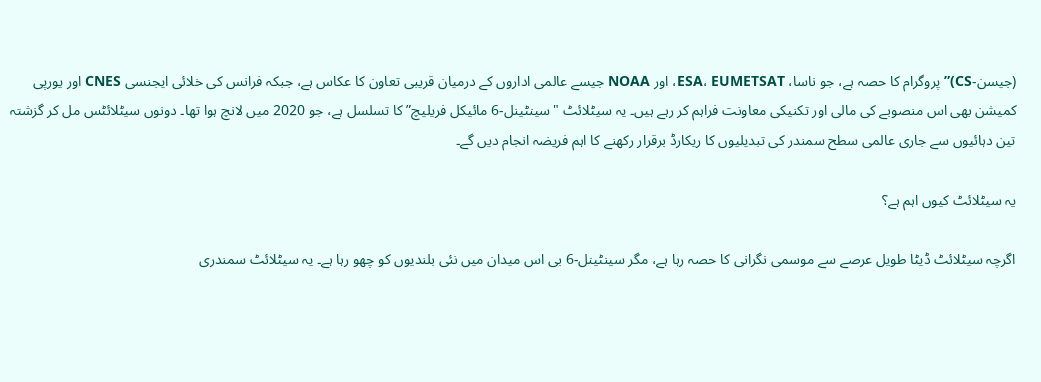(جیسن-CS)” پروگرام کا حصہ ہے، جو ناسا، ESA، EUMETSAT، اور NOAA جیسے عالمی اداروں کے درمیان قریبی تعاون کا عکاس ہے، جبکہ فرانس کی خلائی ایجنسی CNES اور یورپی کمیشن بھی اس منصوبے کی مالی اور تکنیکی معاونت فراہم کر رہے ہیں۔ یہ سیٹلائٹ "سینٹینل-6 مائیکل فریلیچ” کا تسلسل ہے، جو 2020 میں لانچ ہوا تھا۔ دونوں سیٹلائٹس مل کر گزشتہ تین دہائیوں سے جاری عالمی سطح سمندر کی تبدیلیوں کا ریکارڈ برقرار رکھنے کا اہم فریضہ انجام دیں گے۔

یہ سیٹلائٹ کیوں اہم ہے؟

اگرچہ سیٹلائٹ ڈیٹا طویل عرصے سے موسمی نگرانی کا حصہ رہا ہے، مگر سینٹینل-6 بی اس میدان میں نئی بلندیوں کو چھو رہا ہے۔ یہ سیٹلائٹ سمندری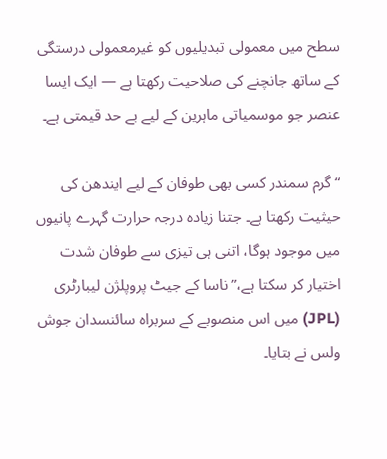سطح میں معمولی تبدیلیوں کو غیرمعمولی درستگی کے ساتھ جانچنے کی صلاحیت رکھتا ہے — ایک ایسا عنصر جو موسمیاتی ماہرین کے لیے بے حد قیمتی ہے۔

“گرم سمندر کسی بھی طوفان کے لیے ایندھن کی حیثیت رکھتا ہے۔ جتنا زیادہ درجہ حرارت گہرے پانیوں میں موجود ہوگا، اتنی ہی تیزی سے طوفان شدت اختیار کر سکتا ہے،” ناسا کے جیٹ پروپلژن لیبارٹری (JPL) میں اس منصوبے کے سربراہ سائنسدان جوش ولس نے بتایا۔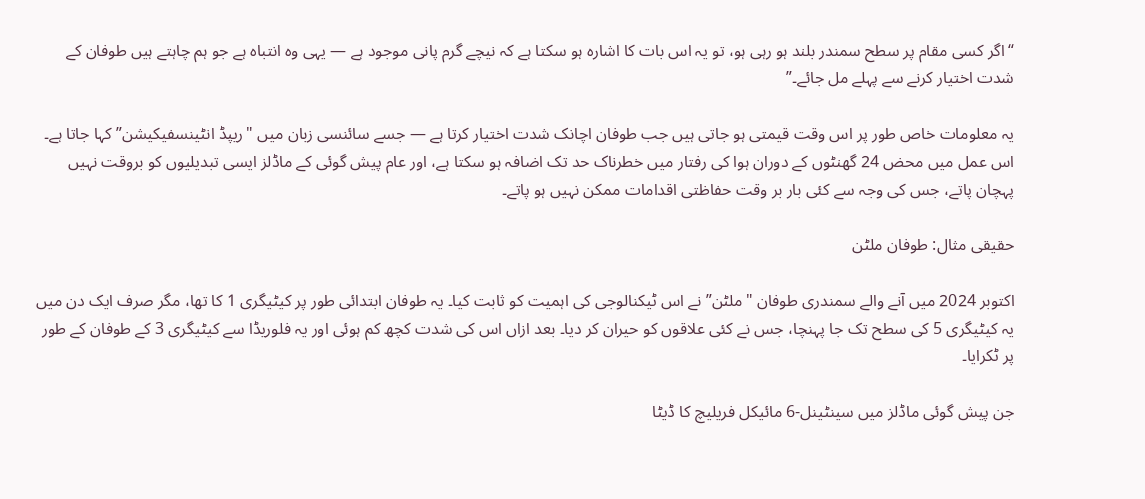“اگر کسی مقام پر سطح سمندر بلند ہو رہی ہو، تو یہ اس بات کا اشارہ ہو سکتا ہے کہ نیچے گرم پانی موجود ہے — یہی وہ انتباہ ہے جو ہم چاہتے ہیں طوفان کے شدت اختیار کرنے سے پہلے مل جائے۔”

یہ معلومات خاص طور پر اس وقت قیمتی ہو جاتی ہیں جب طوفان اچانک شدت اختیار کرتا ہے — جسے سائنسی زبان میں "ریپڈ انٹینسفیکیشن” کہا جاتا ہے۔ اس عمل میں محض 24 گھنٹوں کے دوران ہوا کی رفتار میں خطرناک حد تک اضافہ ہو سکتا ہے، اور عام پیش گوئی کے ماڈلز ایسی تبدیلیوں کو بروقت نہیں پہچان پاتے، جس کی وجہ سے کئی بار بر وقت حفاظتی اقدامات ممکن نہیں ہو پاتے۔

حقیقی مثال: طوفان ملٹن

اکتوبر 2024 میں آنے والے سمندری طوفان "ملٹن” نے اس ٹیکنالوجی کی اہمیت کو ثابت کیا۔ یہ طوفان ابتدائی طور پر کیٹیگری 1 کا تھا، مگر صرف ایک دن میں یہ کیٹیگری 5 کی سطح تک جا پہنچا، جس نے کئی علاقوں کو حیران کر دیا۔ بعد ازاں اس کی شدت کچھ کم ہوئی اور یہ فلوریڈا سے کیٹیگری 3 کے طوفان کے طور پر ٹکرایا۔

جن پیش گوئی ماڈلز میں سینٹینل-6 مائیکل فریلیچ کا ڈیٹا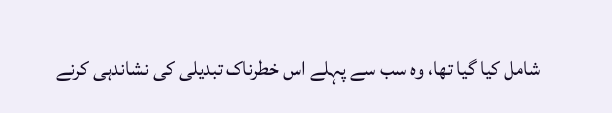شامل کیا گیا تھا، وہ سب سے پہلے اس خطرناک تبدیلی کی نشاندہی کرنے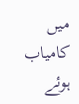میں کامیاب ہوئے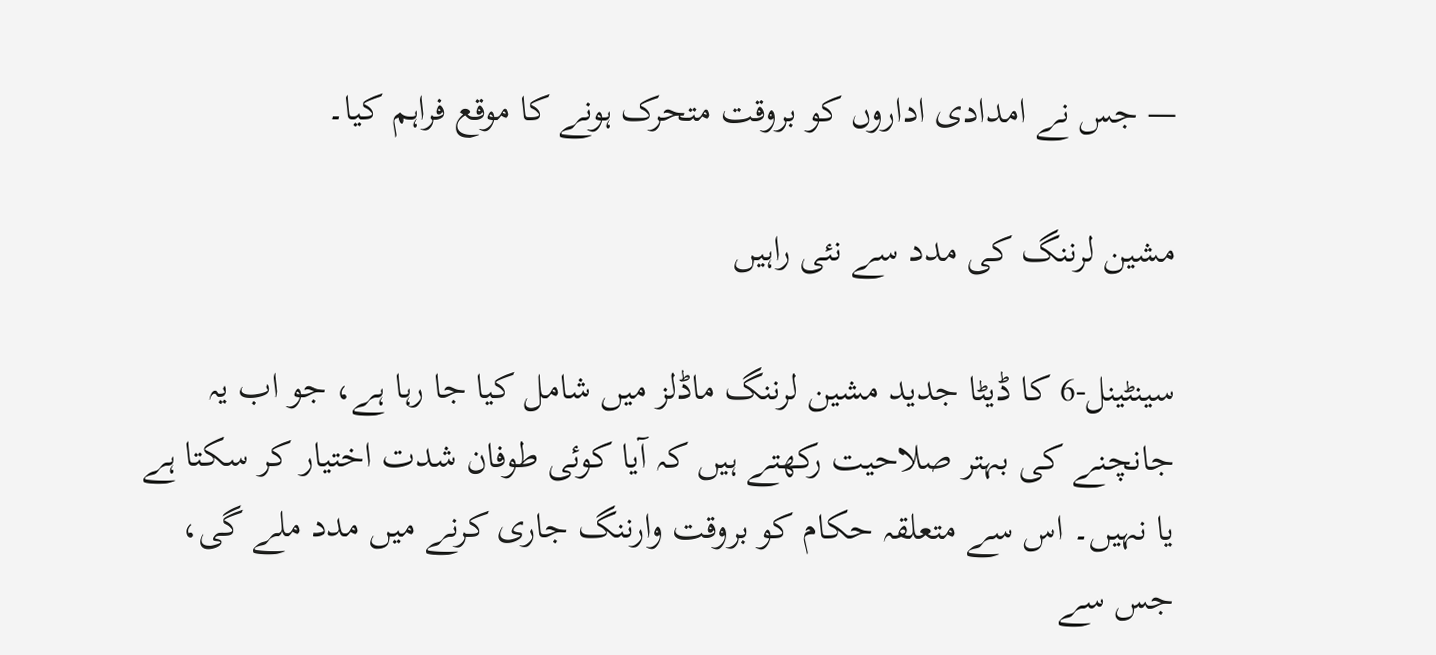— جس نے امدادی اداروں کو بروقت متحرک ہونے کا موقع فراہم کیا۔

مشین لرننگ کی مدد سے نئی راہیں

سینٹینل-6 کا ڈیٹا جدید مشین لرننگ ماڈلز میں شامل کیا جا رہا ہے، جو اب یہ جانچنے کی بہتر صلاحیت رکھتے ہیں کہ آیا کوئی طوفان شدت اختیار کر سکتا ہے یا نہیں۔ اس سے متعلقہ حکام کو بروقت وارننگ جاری کرنے میں مدد ملے گی، جس سے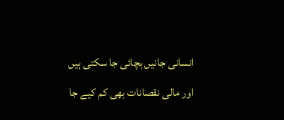انسانی جانیں بچائی جا سکتی ہیں اور مالی نقصانات بھی کم کیے جا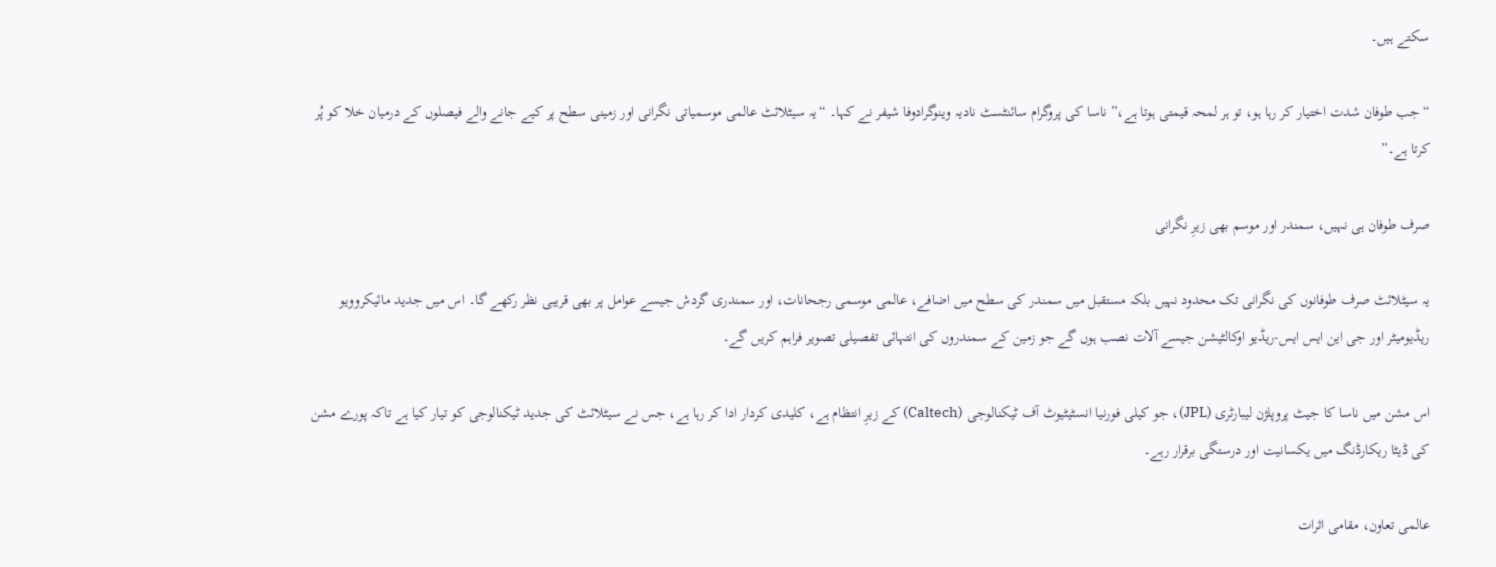سکتے ہیں۔

“جب طوفان شدت اختیار کر رہا ہو، تو ہر لمحہ قیمتی ہوتا ہے،” ناسا کی پروگرام سائنٹسٹ نادیہ وینوگرادوفا شیفر نے کہا۔ “یہ سیٹلائٹ عالمی موسمیاتی نگرانی اور زمینی سطح پر کیے جانے والے فیصلوں کے درمیان خلا کو پُر کرتا ہے۔”

صرف طوفان ہی نہیں، سمندر اور موسم بھی زیرِ نگرانی

یہ سیٹلائٹ صرف طوفانوں کی نگرانی تک محدود نہیں بلکہ مستقبل میں سمندر کی سطح میں اضافے، عالمی موسمی رجحانات، اور سمندری گردش جیسے عوامل پر بھی قریبی نظر رکھے گا۔ اس میں جدید مائیکروویو ریڈیومیٹر اور جی این ایس ایس-ریڈیو اوکالٹیشن جیسے آلات نصب ہوں گے جو زمین کے سمندروں کی انتہائی تفصیلی تصویر فراہم کریں گے۔

اس مشن میں ناسا کا جیٹ پروپلژن لیبارٹری (JPL)، جو کیلی فورنیا انسٹیٹیوٹ آف ٹیکنالوجی (Caltech) کے زیرِ انتظام ہے، کلیدی کردار ادا کر رہا ہے، جس نے سیٹلائٹ کی جدید ٹیکنالوجی کو تیار کیا ہے تاکہ پورے مشن کی ڈیٹا ریکارڈنگ میں یکسانیت اور درستگی برقرار رہے۔

عالمی تعاون، مقامی اثرات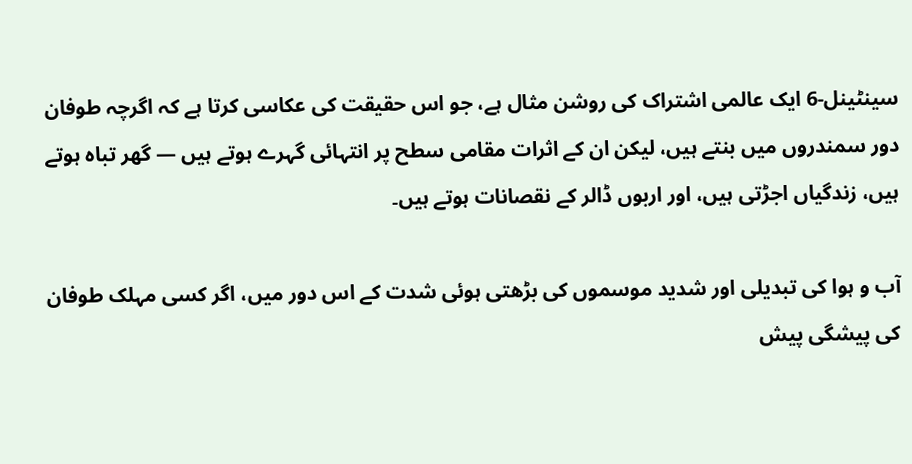سینٹینل-6 ایک عالمی اشتراک کی روشن مثال ہے، جو اس حقیقت کی عکاسی کرتا ہے کہ اگرچہ طوفان دور سمندروں میں بنتے ہیں، لیکن ان کے اثرات مقامی سطح پر انتہائی گہرے ہوتے ہیں — گھر تباہ ہوتے ہیں، زندگیاں اجڑتی ہیں، اور اربوں ڈالر کے نقصانات ہوتے ہیں۔

آب و ہوا کی تبدیلی اور شدید موسموں کی بڑھتی ہوئی شدت کے اس دور میں، اگر کسی مہلک طوفان کی پیشگی پیش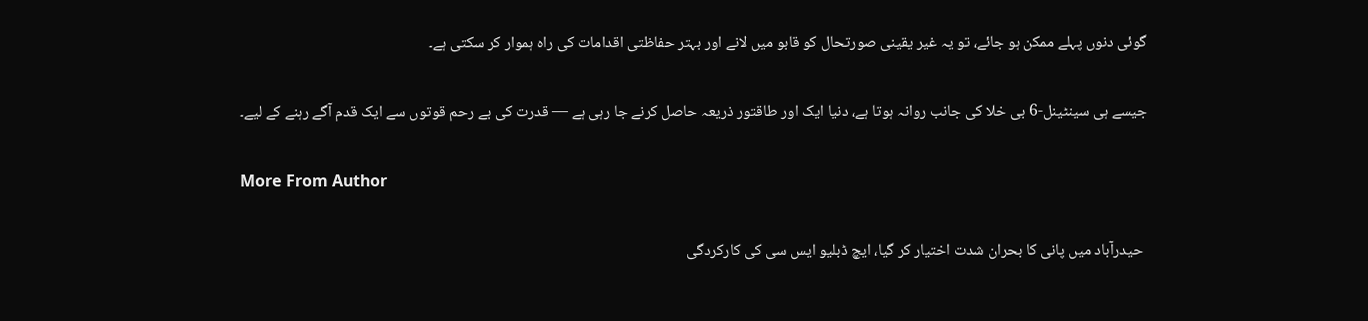گوئی دنوں پہلے ممکن ہو جائے، تو یہ غیر یقینی صورتحال کو قابو میں لانے اور بہتر حفاظتی اقدامات کی راہ ہموار کر سکتی ہے۔

جیسے ہی سینٹینل-6 بی خلا کی جانب روانہ ہوتا ہے، دنیا ایک اور طاقتور ذریعہ حاصل کرنے جا رہی ہے — قدرت کی بے رحم قوتوں سے ایک قدم آگے رہنے کے لیے۔

More From Author

 حیدرآباد میں پانی کا بحران شدت اختیار کر گیا، ایچ ڈبلیو ایس سی کی کارکردگی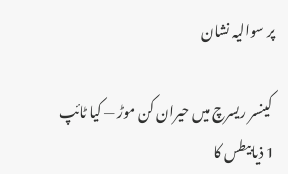پر سوالیہ نشان

 کینسر ریسرچ میں حیران کن موڑ — کیا ٹائپ 1 ذیابیطس کا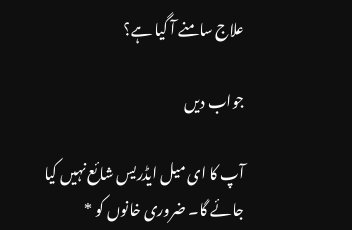علاج سامنے آ گیا ہے؟

جواب دیں

آپ کا ای میل ایڈریس شائع نہیں کیا جائے گا۔ ضروری خانوں کو *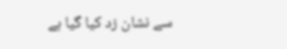سے نشان زد کیا گیا ہے